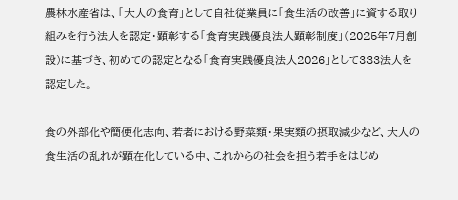農林水産省は、「大人の食育」として自社従業員に「食生活の改善」に資する取り組みを行う法人を認定・顕彰する「食育実践優良法人顕彰制度」(2025年7月創設)に基づき、初めての認定となる「食育実践優良法人2026」として333法人を認定した。

食の外部化や簡便化志向、若者における野菜類・果実類の摂取減少など、大人の食生活の乱れが顕在化している中、これからの社会を担う若手をはじめ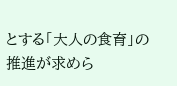とする「大人の食育」の推進が求めら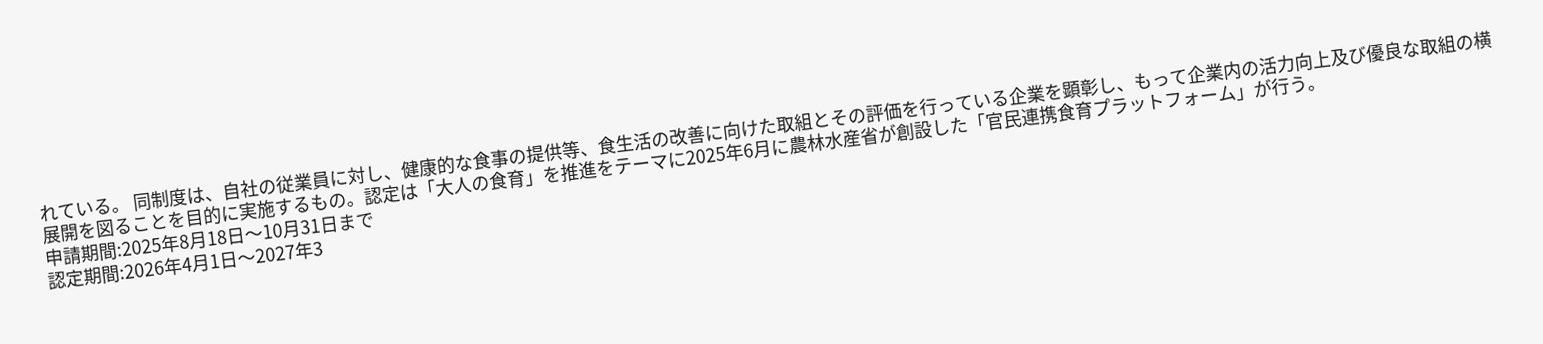れている。 同制度は、自社の従業員に対し、健康的な食事の提供等、食生活の改善に向けた取組とその評価を行っている企業を顕彰し、もって企業内の活力向上及び優良な取組の横展開を図ることを目的に実施するもの。認定は「大人の食育」を推進をテーマに2025年6月に農林水産省が創設した「官民連携食育プラットフォーム」が行う。
申請期間:2025年8月18日〜10月31日まで
認定期間:2026年4月1日〜2027年3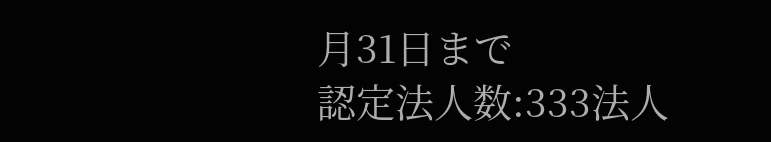月31日まで
認定法人数:333法人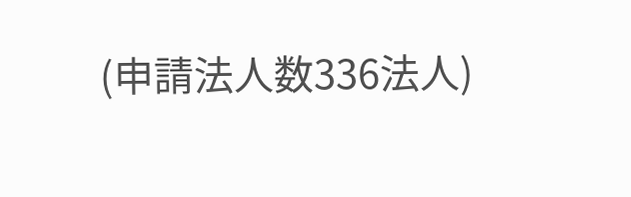(申請法人数336法人)